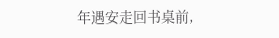年遇安走回书桌前,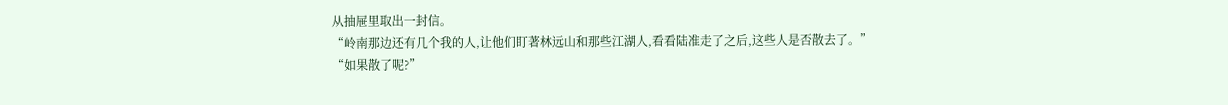从抽屉里取出一封信。
“岭南那边还有几个我的人,让他们盯著林远山和那些江湖人,看看陆准走了之后,这些人是否散去了。”
“如果散了呢?”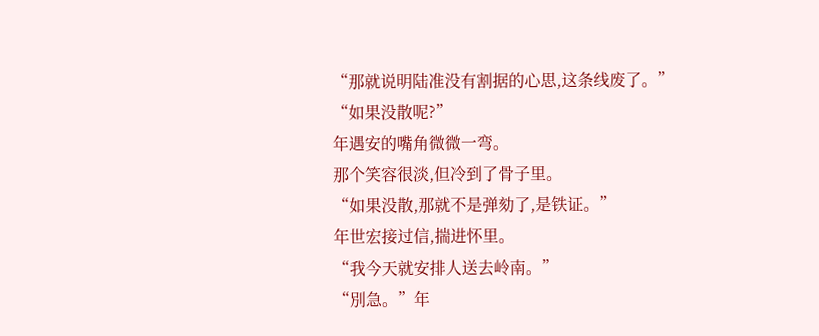“那就说明陆准没有割据的心思,这条线废了。”
“如果没散呢?”
年遇安的嘴角微微一弯。
那个笑容很淡,但冷到了骨子里。
“如果没散,那就不是弹劾了,是铁证。”
年世宏接过信,揣进怀里。
“我今天就安排人送去岭南。”
“別急。”年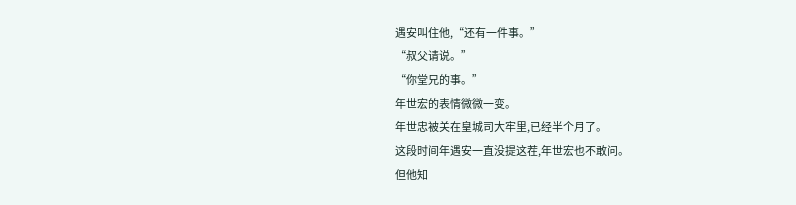遇安叫住他,“还有一件事。”
“叔父请说。”
“你堂兄的事。”
年世宏的表情微微一变。
年世忠被关在皇城司大牢里,已经半个月了。
这段时间年遇安一直没提这茬,年世宏也不敢问。
但他知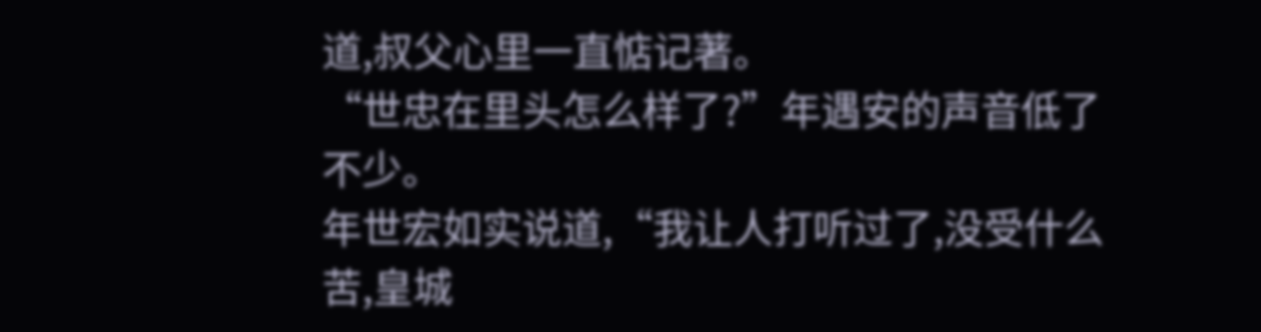道,叔父心里一直惦记著。
“世忠在里头怎么样了?”年遇安的声音低了不少。
年世宏如实说道,“我让人打听过了,没受什么苦,皇城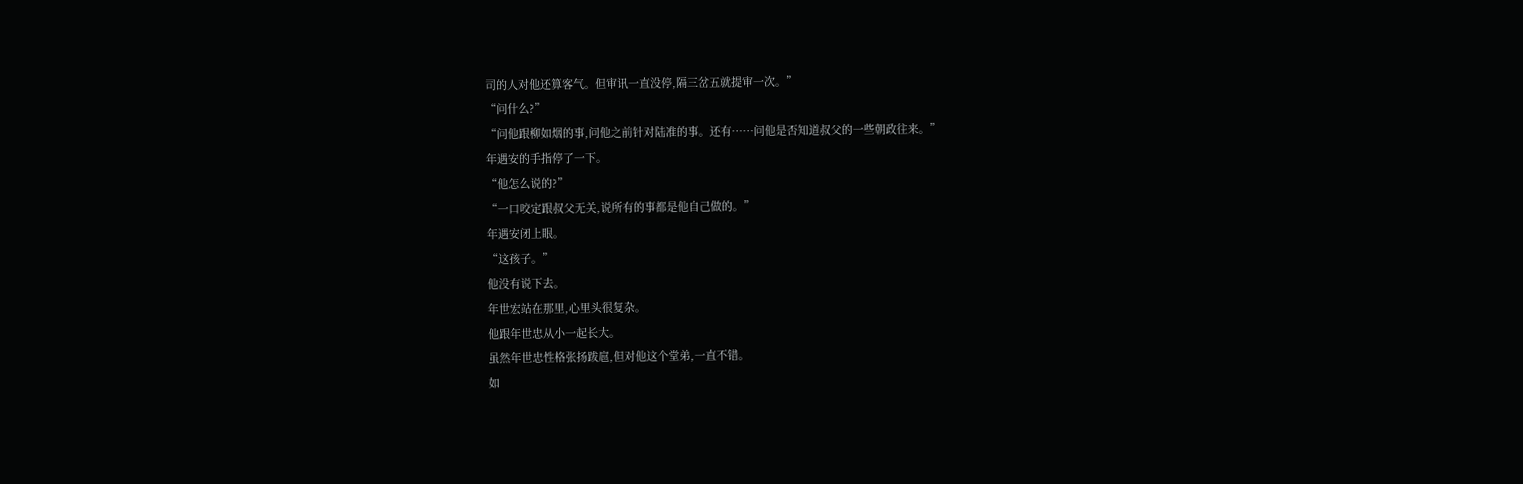司的人对他还算客气。但审讯一直没停,隔三岔五就提审一次。”
“问什么?”
“问他跟柳如烟的事,问他之前针对陆准的事。还有……问他是否知道叔父的一些朝政往来。”
年遇安的手指停了一下。
“他怎么说的?”
“一口咬定跟叔父无关,说所有的事都是他自己做的。”
年遇安闭上眼。
“这孩子。”
他没有说下去。
年世宏站在那里,心里头很复杂。
他跟年世忠从小一起长大。
虽然年世忠性格张扬跋扈,但对他这个堂弟,一直不错。
如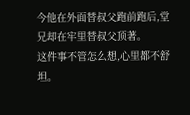今他在外面替叔父跑前跑后,堂兄却在牢里替叔父顶著。
这件事不管怎么想,心里都不舒坦。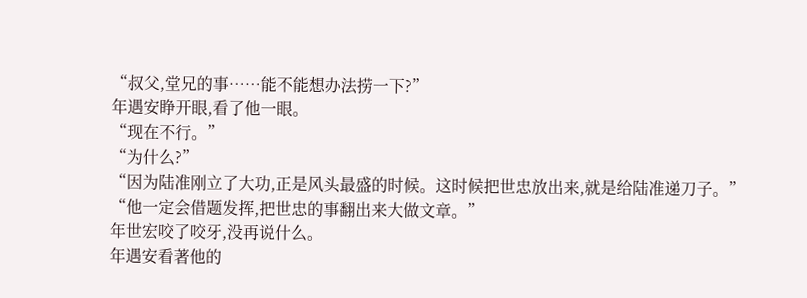“叔父,堂兄的事……能不能想办法捞一下?”
年遇安睁开眼,看了他一眼。
“现在不行。”
“为什么?”
“因为陆准刚立了大功,正是风头最盛的时候。这时候把世忠放出来,就是给陆准递刀子。”
“他一定会借题发挥,把世忠的事翻出来大做文章。”
年世宏咬了咬牙,没再说什么。
年遇安看著他的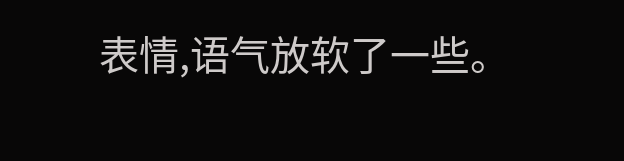表情,语气放软了一些。